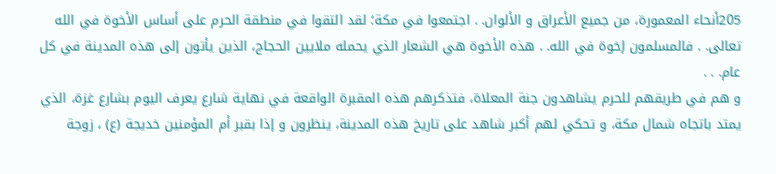205أنحاء المعمورة، من جميع الأعراق و الألوان. . اجتمعوا في مكة؛ لقد التقوا في منطقة الحرم على أساس الأخوة في الله تعالى. . فالمسلمون إخوة في الله. . هذه الأخوة هي الشعار الذي يحمله ملايين الحجاج، الذين يأتون إلى هذه المدينة في كل عام. . .
و هم في طريقهم للحرم يشاهدون جنة المعلاة، فتذكرهم هذه المقبرة الواقعة في نهاية شارع يعرف اليوم بشارع غزة، الذي يمتد باتجاه شمال مكة، و تحكي لهم أكبر شاهد على تاريخ هذه المدينة، ينظرون و إذا بقبر أم المؤمنين خديجة (ع) ، زوجة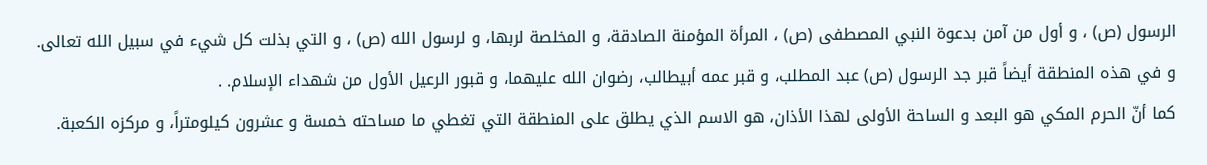الرسول (ص) ، و أول من آمن بدعوة النبي المصطفى (ص) ، المرأة المؤمنة الصادقة، و المخلصة لربها، و لرسول الله (ص) ، و التي بذلت كل شيء في سبيل الله تعالى.
و في هذه المنطقة أيضاً قبر جد الرسول (ص) عبد المطلب، و قبر عمه أبيطالب، رضوان الله عليهما، و قبور الرعيل الأول من شهداء الإسلام. .
كما أنّ الحرم المكي هو البعد و الساحة الأولى لهذا الأذان، هو الاسم الذي يطلق على المنطقة التي تغطي ما مساحته خمسة و عشرون كيلومتراً، و مركزه الكعبة.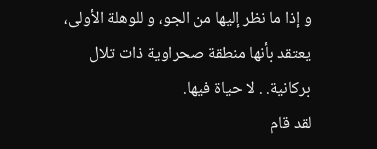و إذا ما نظر إليها من الجو، و للوهلة الأولى، يعتقد بأنها منطقة صحراوية ذات تلال بركانية. . لا حياة فيها.
لقد قام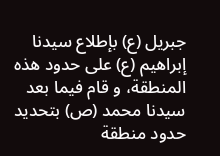جبريل (ع) بإطلاع سيدنا إبراهيم (ع) على حدود هذه المنطقة، و قام فيما بعد سيدنا محمد (ص) بتحديد حدود منطقة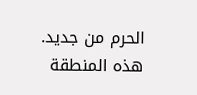الحرم من جديد.
هذه المنطقة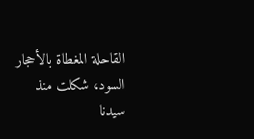القاحلة المغطاة بالأحجار السود، شكلت منذ سيدنا